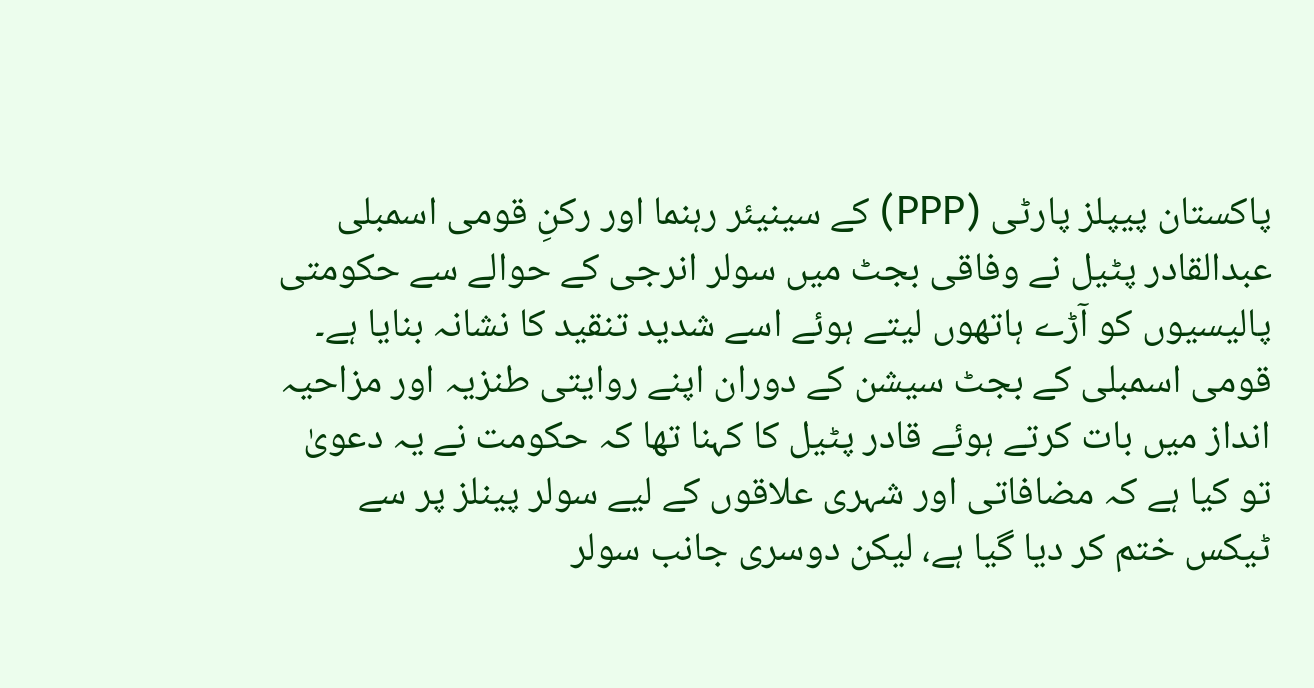پاکستان پیپلز پارٹی (PPP) کے سینیئر رہنما اور رکنِ قومی اسمبلی عبدالقادر پٹیل نے وفاقی بجٹ میں سولر انرجی کے حوالے سے حکومتی پالیسیوں کو آڑے ہاتھوں لیتے ہوئے اسے شدید تنقید کا نشانہ بنایا ہے۔
قومی اسمبلی کے بجٹ سیشن کے دوران اپنے روایتی طنزیہ اور مزاحیہ انداز میں بات کرتے ہوئے قادر پٹیل کا کہنا تھا کہ حکومت نے یہ دعویٰ تو کیا ہے کہ مضافاتی اور شہری علاقوں کے لیے سولر پینلز پر سے ٹیکس ختم کر دیا گیا ہے، لیکن دوسری جانب سولر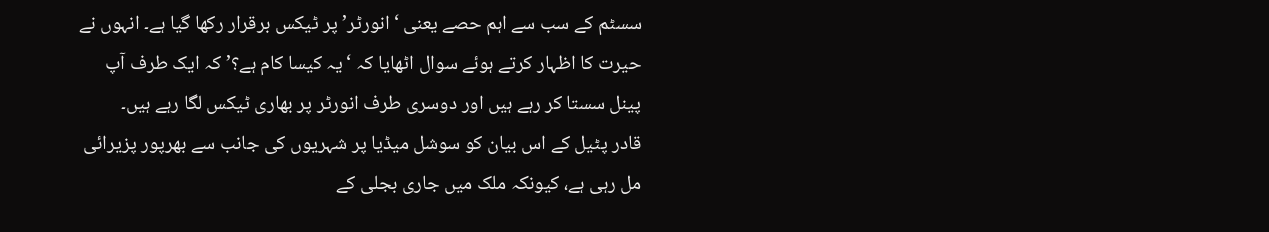سسٹم کے سب سے اہم حصے یعنی ‘انورٹر’ پر ٹیکس برقرار رکھا گیا ہے۔ انہوں نے حیرت کا اظہار کرتے ہوئے سوال اٹھایا کہ ‘یہ کیسا کام ہے؟’ کہ ایک طرف آپ پینل سستا کر رہے ہیں اور دوسری طرف انورٹر پر بھاری ٹیکس لگا رہے ہیں۔
قادر پٹیل کے اس بیان کو سوشل میڈیا پر شہریوں کی جانب سے بھرپور پزیرائی مل رہی ہے، کیونکہ ملک میں جاری بجلی کے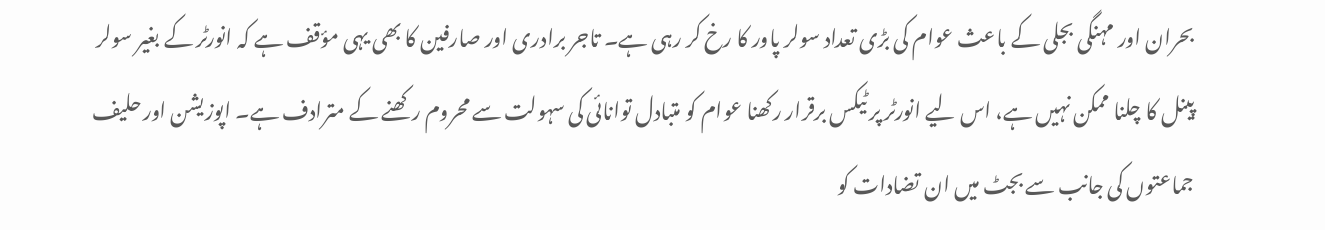بحران اور مہنگی بجلی کے باعث عوام کی بڑی تعداد سولر پاور کا رخ کر رہی ہے۔ تاجر برادری اور صارفین کا بھی یہی مؤقف ہے کہ انورٹر کے بغیر سولر پینل کا چلنا ممکن نہیں ہے، اس لیے انورٹر پر ٹیکس برقرار رکھنا عوام کو متبادل توانائی کی سہولت سے محروم رکھنے کے مترادف ہے۔ اپوزیشن اور حلیف جماعتوں کی جانب سے بجٹ میں ان تضادات کو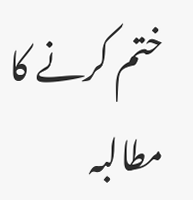ختم کرنے کا مطالبہ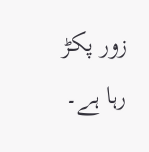زور پکڑ رہا ہے۔